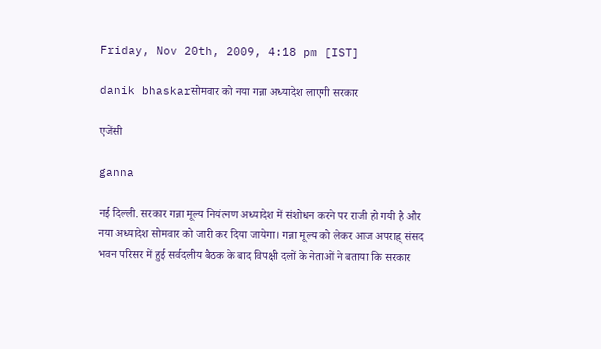Friday, Nov 20th, 2009, 4:18 pm [IST]

danik bhaskarसोमवार को नया गन्ना अध्यादेश लाएगी सरकार

एजेंसी

ganna

नई दिल्ली. सरकार गन्ना मूल्य नियंत्नण अध्यादेश में संशोधन करने पर राजी हो गयी है और नया अध्यादेश सोमवार को जारी कर दिया जायेगा। गन्ना मूल्य को लेकर आज अपराह्न् संसद भवन परिसर में हुई सर्वदलीय बैठक के बाद विपक्षी दलों के नेताओं ने बताया कि सरकार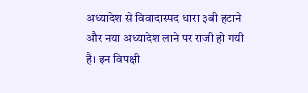अध्यादेश से विवादास्पद धारा ३बी हटाने और नया अध्यादेश लाने पर राजी हो गयी है। इन विपक्षी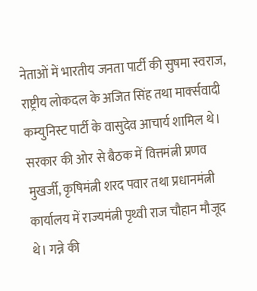नेताओं में भारतीय जनता पार्टी की सुषमा स्वराज, राष्ट्रीय लोकदल के अजित सिंह तथा मार्क्‍सवादी कम्युनिस्ट पार्टी के वासुदेव आचार्य शामिल थे। सरकार की ओर से बैठक में वित्तमंत्नी प्रणव मुखर्जी, कृषिमंत्नी शरद पवार तथा प्रधानमंत्नी कार्यालय में राज्यमंत्नी पृथ्वी राज चौहान मौजूद थे। गन्ने की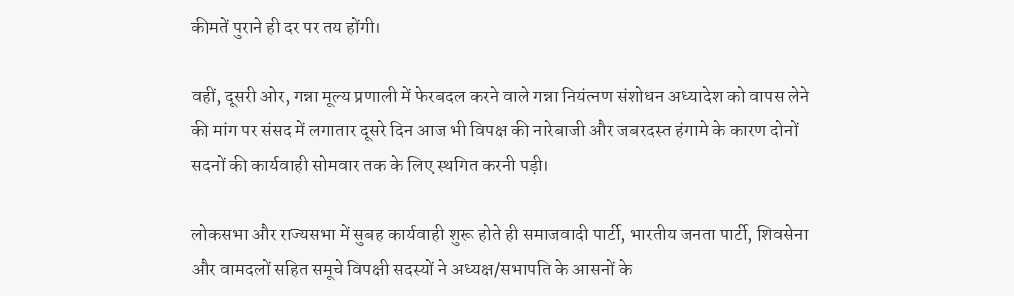कीमतें पुराने ही दर पर तय होंगी।

वहीं, दूसरी ओर, गन्ना मूल्य प्रणाली में फेरबदल करने वाले गन्ना नियंत्नण संशोधन अध्यादेश को वापस लेने की मांग पर संसद में लगातार दूसरे दिन आज भी विपक्ष की नारेबाजी और जबरदस्त हंगामे के कारण दोनों सदनों की कार्यवाही सोमवार तक के लिए स्थगित करनी पड़ी।

लोकसभा और राज्यसभा में सुबह कार्यवाही शुरू होते ही समाजवादी पार्टी, भारतीय जनता पार्टी, शिवसेना और वामदलों सहित समूचे विपक्षी सदस्यों ने अध्यक्ष/सभापति के आसनों के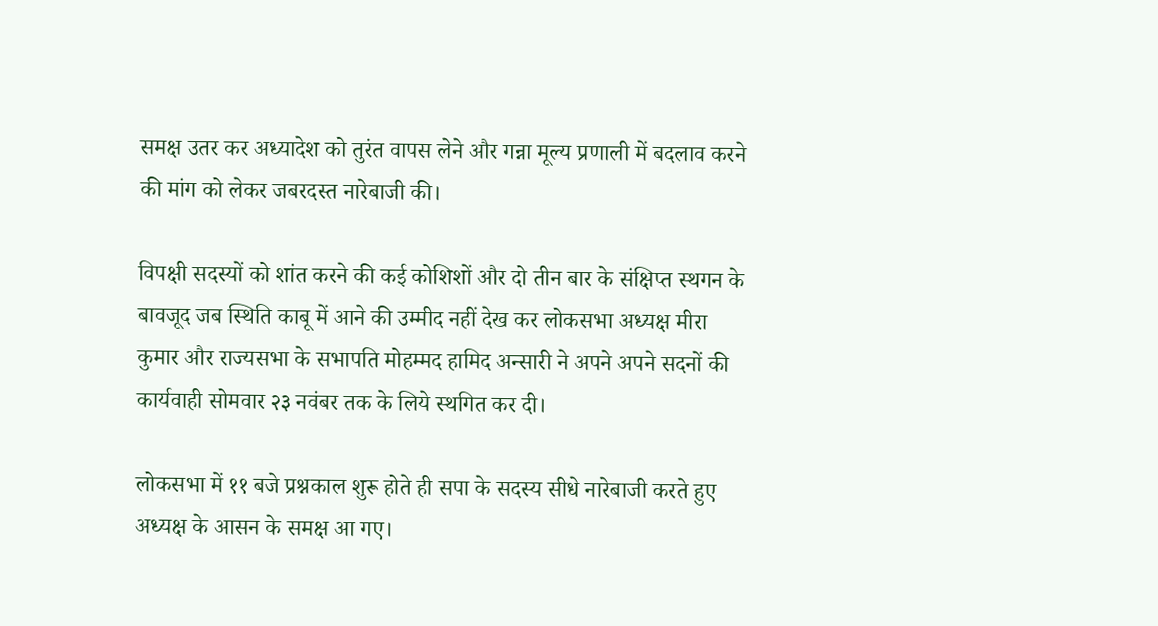समक्ष उतर कर अध्यादेश को तुरंत वापस लेने और गन्ना मूल्य प्रणाली में बदलाव करने की मांग को लेकर जबरदस्त नारेबाजी की।

विपक्षी सदस्यों को शांत करने की कई कोशिशों और दो तीन बार के संक्षिप्त स्थगन के बावजूद जब स्थिति काबू में आने की उम्मीद नहीं देख कर लोकसभा अध्यक्ष मीरा कुमार और राज्यसभा के सभापति मोहम्मद हामिद अन्सारी ने अपने अपने सदनों की कार्यवाही सोमवार २३ नवंबर तक के लिये स्थगित कर दी।

लोकसभा में ११ बजे प्रश्नकाल शुरू होते ही सपा के सदस्य सीधे नारेबाजी करते हुए अध्यक्ष के आसन के समक्ष आ गए।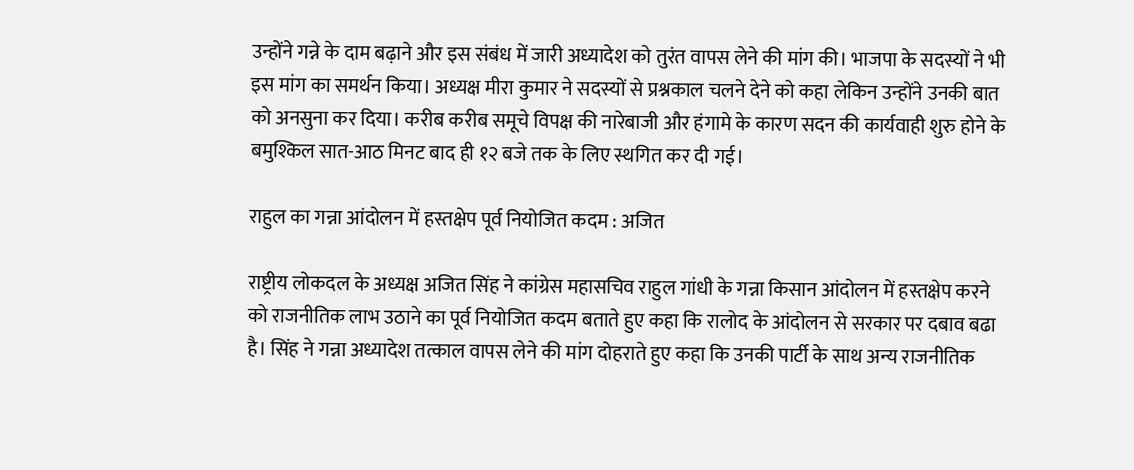उन्होंने गन्ने के दाम बढ़ाने और इस संबंध में जारी अध्यादेश को तुरंत वापस लेने की मांग की। भाजपा के सदस्यों ने भी इस मांग का समर्थन किया। अध्यक्ष मीरा कुमार ने सदस्यों से प्रश्नकाल चलने देने को कहा लेकिन उन्होंने उनकी बात को अनसुना कर दिया। करीब करीब समूचे विपक्ष की नारेबाजी और हंगामे के कारण सदन की कार्यवाही शुरु होने के बमुश्किल सात-आठ मिनट बाद ही १२ बजे तक के लिए स्थगित कर दी गई।

राहुल का गन्ना आंदोलन में हस्तक्षेप पूर्व नियोजित कदम : अजित

राष्ट्रीय लोकदल के अध्यक्ष अजित सिंह ने कांग्रेस महासचिव राहुल गांधी के गन्ना किसान आंदोलन में हस्तक्षेप करने को राजनीतिक लाभ उठाने का पूर्व नियोजित कदम बताते हुए कहा कि रालोद के आंदोलन से सरकार पर दबाव बढा है। सिंह ने गन्ना अध्यादेश तत्काल वापस लेने की मांग दोहराते हुए कहा कि उनकी पार्टी के साथ अन्य राजनीतिक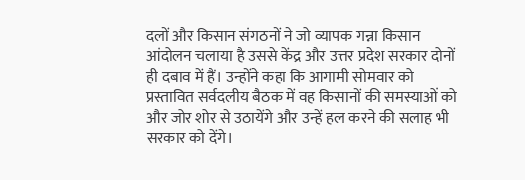दलों और किसान संगठनों ने जो व्यापक गन्ना किसान आंदोलन चलाया है उससे केंद्र और उत्तर प्रदेश सरकार दोनों ही दबाव में हैं। उन्होंने कहा कि आगामी सोमवार को प्रस्तावित सर्वदलीय बैठक में वह किसानों की समस्याओं को और जोर शोर से उठायेंगे और उन्हें हल करने की सलाह भी सरकार को देंगे।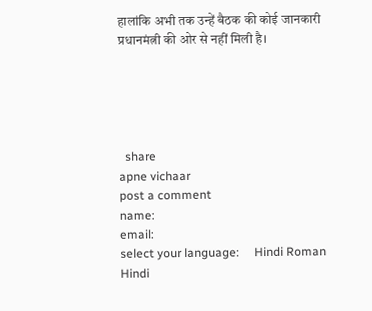हालांकि अभी तक उन्हें बैठक की कोई जानकारी प्रधानमंत्नी की ओर से नहीं मिली है।





  share
apne vichaar
post a comment
name:
email:
select your language:     Hindi Roman     Hindi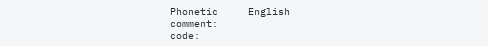Phonetic     English
comment:
code: